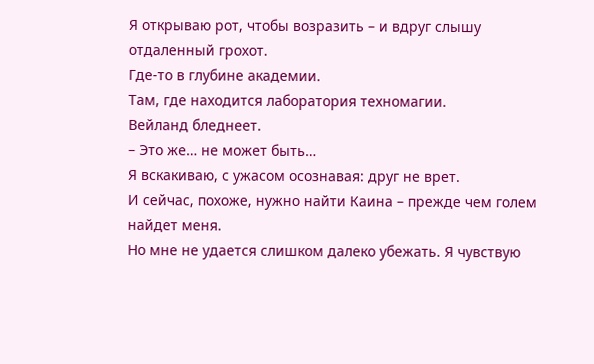Я открываю рот, чтобы возразить – и вдруг слышу отдаленный грохот.
Где-то в глубине академии.
Там, где находится лаборатория техномагии.
Вейланд бледнеет.
– Это же… не может быть…
Я вскакиваю, с ужасом осознавая: друг не врет.
И сейчас, похоже, нужно найти Каина – прежде чем голем найдет меня.
Но мне не удается слишком далеко убежать. Я чувствую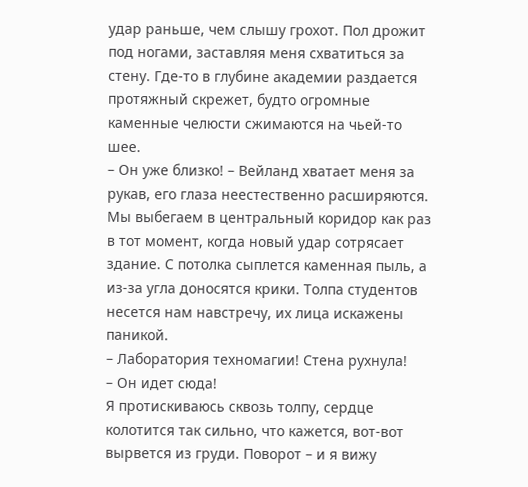удар раньше, чем слышу грохот. Пол дрожит под ногами, заставляя меня схватиться за стену. Где-то в глубине академии раздается протяжный скрежет, будто огромные каменные челюсти сжимаются на чьей-то шее.
– Он уже близко! – Вейланд хватает меня за рукав, его глаза неестественно расширяются.
Мы выбегаем в центральный коридор как раз в тот момент, когда новый удар сотрясает здание. С потолка сыплется каменная пыль, а из-за угла доносятся крики. Толпа студентов несется нам навстречу, их лица искажены паникой.
– Лаборатория техномагии! Стена рухнула!
– Он идет сюда!
Я протискиваюсь сквозь толпу, сердце колотится так сильно, что кажется, вот-вот вырвется из груди. Поворот – и я вижу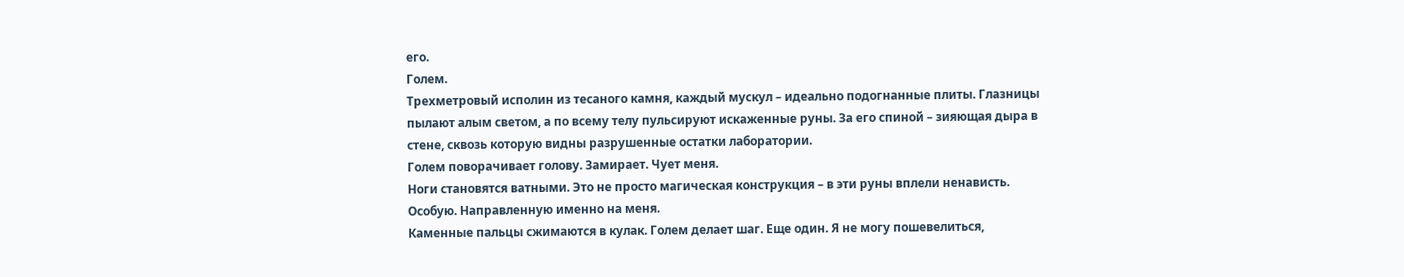его.
Голем.
Трехметровый исполин из тесаного камня, каждый мускул – идеально подогнанные плиты. Глазницы пылают алым светом, а по всему телу пульсируют искаженные руны. За его спиной – зияющая дыра в стене, сквозь которую видны разрушенные остатки лаборатории.
Голем поворачивает голову. Замирает. Чует меня.
Ноги становятся ватными. Это не просто магическая конструкция – в эти руны вплели ненависть. Особую. Направленную именно на меня.
Каменные пальцы сжимаются в кулак. Голем делает шаг. Еще один. Я не могу пошевелиться,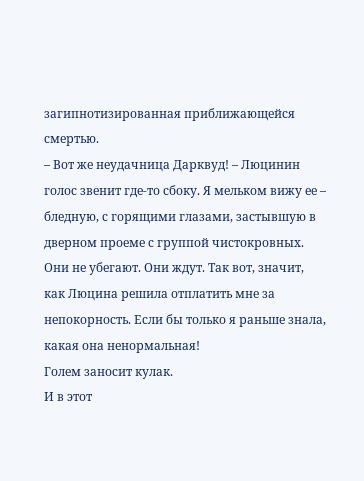загипнотизированная приближающейся смертью.
– Вот же неудачница Дарквуд! – Люцинин голос звенит где-то сбоку. Я мельком вижу ее – бледную, с горящими глазами, застывшую в дверном проеме с группой чистокровных. Они не убегают. Они ждут. Так вот, значит, как Люцина решила отплатить мне за непокорность. Если бы только я раньше знала, какая она ненормальная!
Голем заносит кулак.
И в этот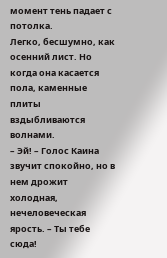момент тень падает с потолка.
Легко, бесшумно, как осенний лист. Но когда она касается пола, каменные плиты вздыбливаются волнами.
– Эй! – Голос Каина звучит спокойно, но в нем дрожит холодная, нечеловеческая ярость. – Ты тебе сюда!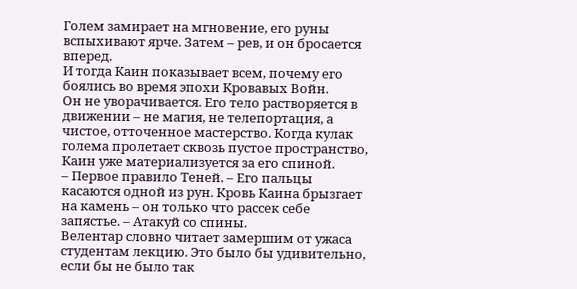Голем замирает на мгновение, его руны вспыхивают ярче. Затем – рев, и он бросается вперед.
И тогда Каин показывает всем, почему его боялись во время эпохи Кровавых Войн.
Он не уворачивается. Его тело растворяется в движении – не магия, не телепортация, а чистое, отточенное мастерство. Когда кулак голема пролетает сквозь пустое пространство, Каин уже материализуется за его спиной.
– Первое правило Теней. – Его пальцы касаются одной из рун. Кровь Каина брызгает на камень – он только что рассек себе запястье. – Атакуй со спины.
Велентар словно читает замершим от ужаса студентам лекцию. Это было бы удивительно, если бы не было так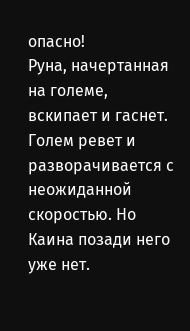опасно!
Руна, начертанная на големе, вскипает и гаснет.
Голем ревет и разворачивается с неожиданной скоростью. Но Каина позади него уже нет.